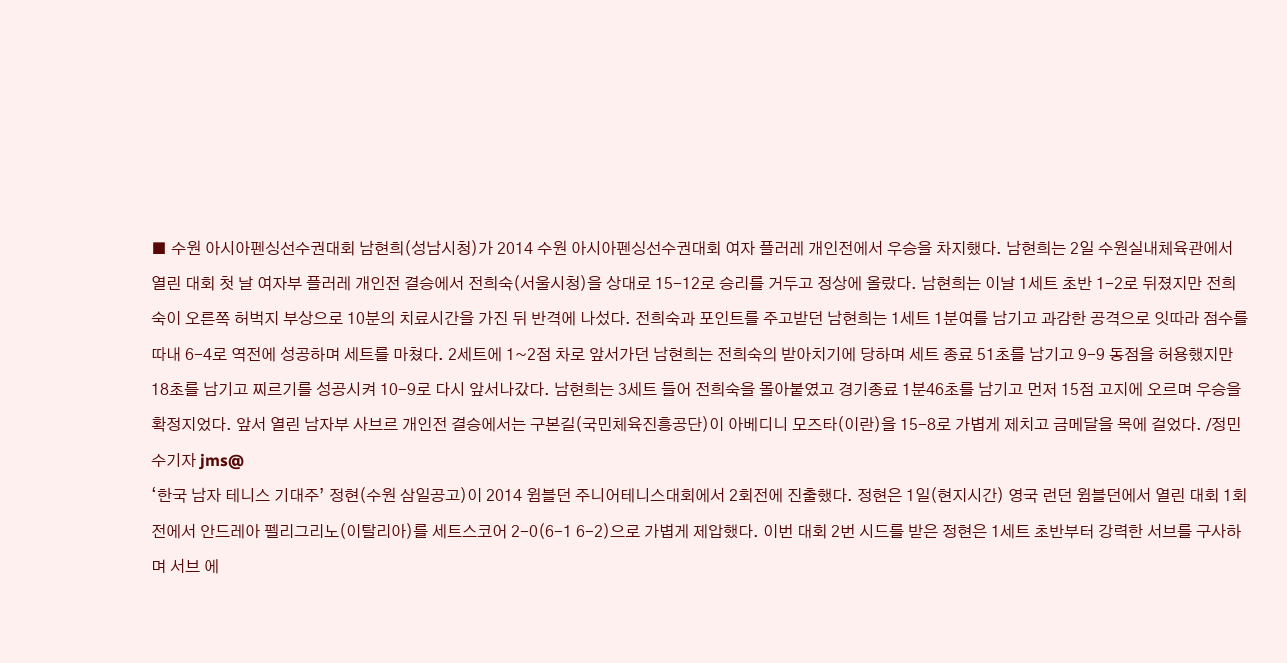■ 수원 아시아펜싱선수권대회 남현희(성남시청)가 2014 수원 아시아펜싱선수권대회 여자 플러레 개인전에서 우승을 차지했다. 남현희는 2일 수원실내체육관에서 열린 대회 첫 날 여자부 플러레 개인전 결승에서 전희숙(서울시청)을 상대로 15-12로 승리를 거두고 정상에 올랐다. 남현희는 이날 1세트 초반 1-2로 뒤졌지만 전희숙이 오른쪽 허벅지 부상으로 10분의 치료시간을 가진 뒤 반격에 나섰다. 전희숙과 포인트를 주고받던 남현희는 1세트 1분여를 남기고 과감한 공격으로 잇따라 점수를 따내 6-4로 역전에 성공하며 세트를 마쳤다. 2세트에 1~2점 차로 앞서가던 남현희는 전희숙의 받아치기에 당하며 세트 종료 51초를 남기고 9-9 동점을 허용했지만 18초를 남기고 찌르기를 성공시켜 10-9로 다시 앞서나갔다. 남현희는 3세트 들어 전희숙을 몰아붙였고 경기종료 1분46초를 남기고 먼저 15점 고지에 오르며 우승을 확정지었다. 앞서 열린 남자부 사브르 개인전 결승에서는 구본길(국민체육진흥공단)이 아베디니 모즈타(이란)을 15-8로 가볍게 제치고 금메달을 목에 걸었다. /정민수기자 jms@
‘한국 남자 테니스 기대주’ 정현(수원 삼일공고)이 2014 윔블던 주니어테니스대회에서 2회전에 진출했다. 정현은 1일(현지시간) 영국 런던 윔블던에서 열린 대회 1회전에서 안드레아 펠리그리노(이탈리아)를 세트스코어 2-0(6-1 6-2)으로 가볍게 제압했다. 이번 대회 2번 시드를 받은 정현은 1세트 초반부터 강력한 서브를 구사하며 서브 에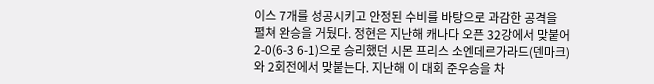이스 7개를 성공시키고 안정된 수비를 바탕으로 과감한 공격을 펼쳐 완승을 거뒀다. 정현은 지난해 캐나다 오픈 32강에서 맞붙어 2-0(6-3 6-1)으로 승리했던 시몬 프리스 소엔데르가라드(덴마크)와 2회전에서 맞붙는다. 지난해 이 대회 준우승을 차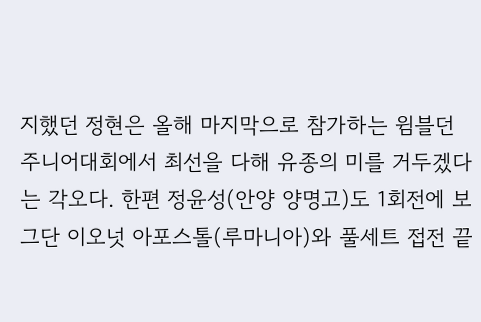지했던 정현은 올해 마지막으로 참가하는 윔블던 주니어대회에서 최선을 다해 유종의 미를 거두겠다는 각오다. 한편 정윤성(안양 양명고)도 1회전에 보그단 이오넛 아포스톨(루마니아)와 풀세트 접전 끝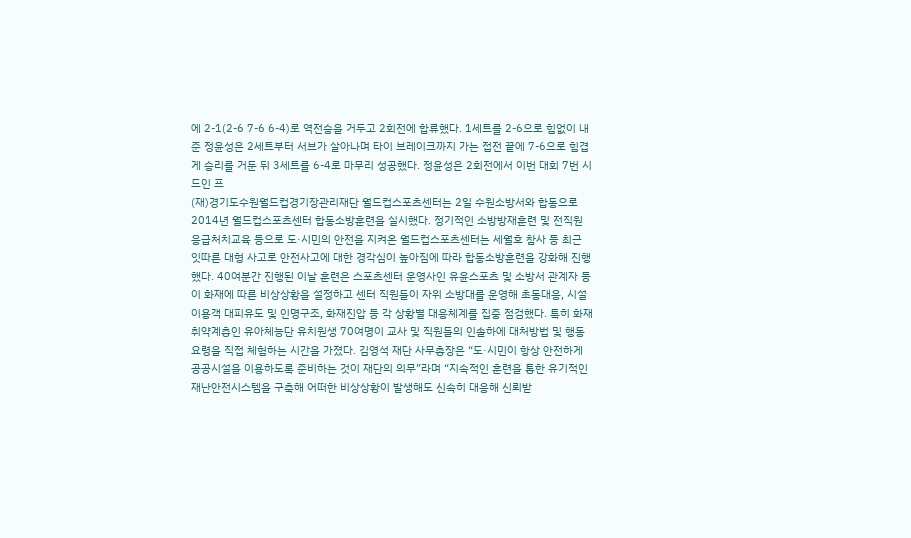에 2-1(2-6 7-6 6-4)로 역전승을 거두고 2회전에 합류했다. 1세트를 2-6으로 힘없이 내준 정윤성은 2세트부터 서브가 살아나며 타이 브레이크까지 가는 접전 끝에 7-6으로 힘겹게 승리를 거둔 뒤 3세트를 6-4로 마무리 성공했다. 정윤성은 2회전에서 이번 대회 7번 시드인 프
(재)경기도수원월드컵경기장관리재단 월드컵스포츠센터는 2일 수원소방서와 합동으로 2014년 월드컵스포츠센터 합동소방훈련을 실시했다. 정기적인 소방방재훈련 및 전직원 응급처치교육 등으로 도·시민의 안전을 지켜온 월드컵스포츠센터는 세월호 참사 등 최근 잇따른 대형 사고로 안전사고에 대한 경각심이 높아짐에 따라 합동소방훈련을 강화해 진행했다. 40여분간 진행된 이날 훈련은 스포츠센터 운영사인 유윤스포츠 및 소방서 관계자 등이 화재에 따른 비상상황을 설정하고 센터 직원들이 자위 소방대를 운영해 초동대응, 시설이용객 대피유도 및 인명구조, 화재진압 등 각 상황별 대응체계를 집중 점검했다. 특히 화재 취약계층인 유아체능단 유치원생 70여명이 교사 및 직원들의 인솔하에 대처방법 및 행동요령을 직접 체험하는 시간을 가졌다. 김영석 재단 사무총장은 “도·시민이 항상 안전하게 공공시설을 이용하도록 준비하는 것이 재단의 의무”라며 “지속적인 훈련을 통한 유기적인 재난안전시스템을 구축해 어떠한 비상상황이 발생해도 신속히 대응해 신뢰받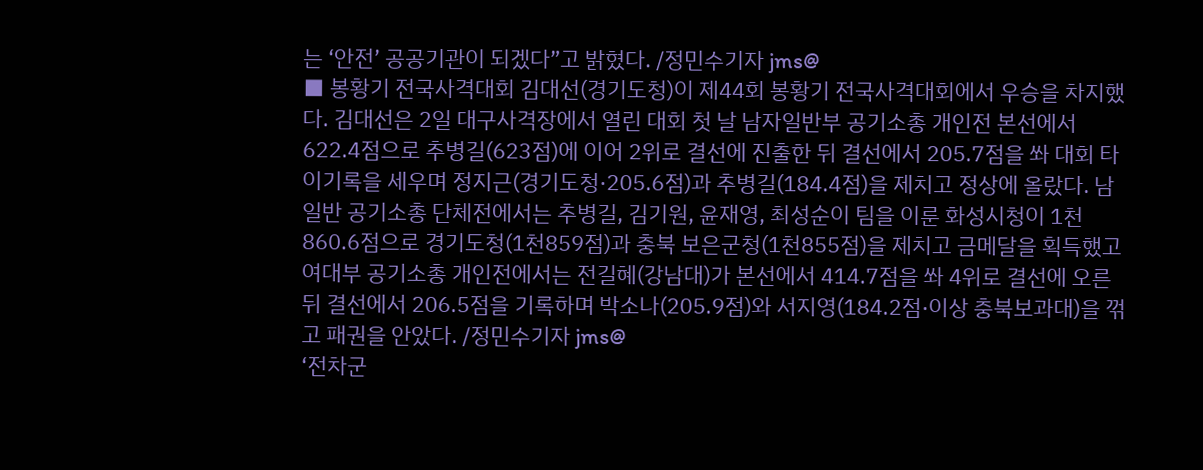는 ‘안전’ 공공기관이 되겠다”고 밝혔다. /정민수기자 jms@
■ 봉황기 전국사격대회 김대선(경기도청)이 제44회 봉황기 전국사격대회에서 우승을 차지했다. 김대선은 2일 대구사격장에서 열린 대회 첫 날 남자일반부 공기소총 개인전 본선에서 622.4점으로 추병길(623점)에 이어 2위로 결선에 진출한 뒤 결선에서 205.7점을 쏴 대회 타이기록을 세우며 정지근(경기도청·205.6점)과 추병길(184.4점)을 제치고 정상에 올랐다. 남일반 공기소총 단체전에서는 추병길, 김기원, 윤재영, 최성순이 팀을 이룬 화성시청이 1천860.6점으로 경기도청(1천859점)과 충북 보은군청(1천855점)을 제치고 금메달을 획득했고 여대부 공기소총 개인전에서는 전길혜(강남대)가 본선에서 414.7점을 쏴 4위로 결선에 오른 뒤 결선에서 206.5점을 기록하며 박소나(205.9점)와 서지영(184.2점·이상 충북보과대)을 꺾고 패권을 안았다. /정민수기자 jms@
‘전차군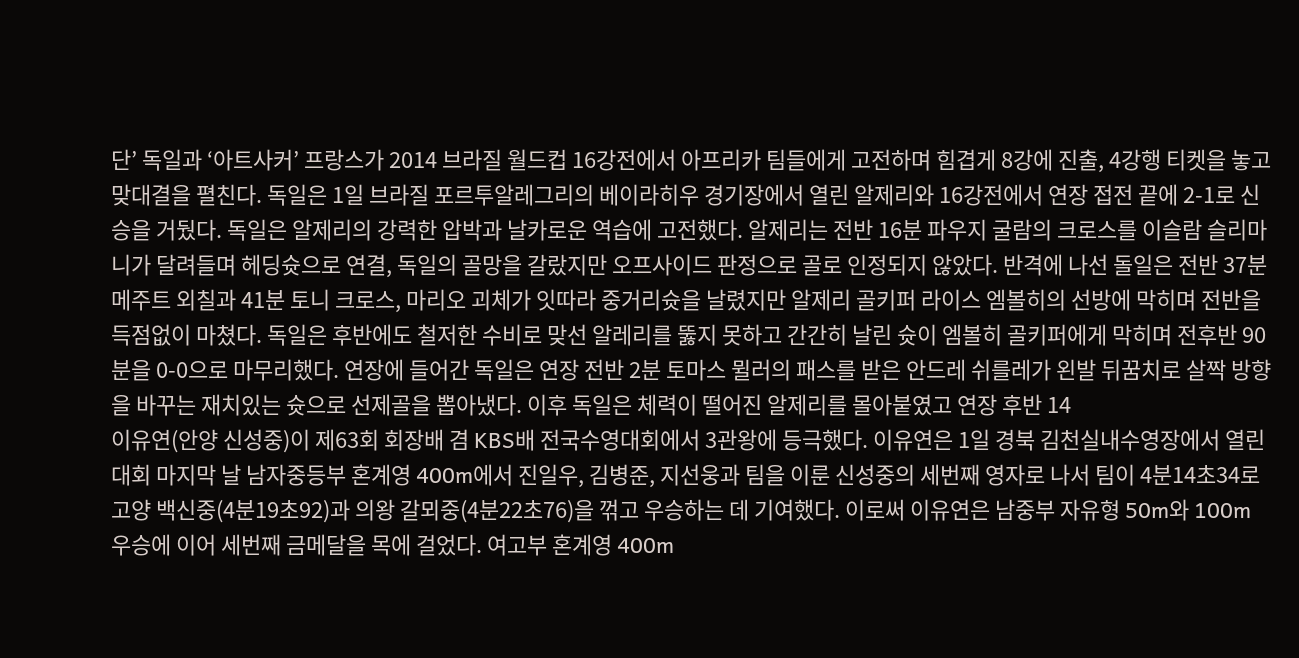단’ 독일과 ‘아트사커’ 프랑스가 2014 브라질 월드컵 16강전에서 아프리카 팀들에게 고전하며 힘겹게 8강에 진출, 4강행 티켓을 놓고 맞대결을 펼친다. 독일은 1일 브라질 포르투알레그리의 베이라히우 경기장에서 열린 알제리와 16강전에서 연장 접전 끝에 2-1로 신승을 거뒀다. 독일은 알제리의 강력한 압박과 날카로운 역습에 고전했다. 알제리는 전반 16분 파우지 굴람의 크로스를 이슬람 슬리마니가 달려들며 헤딩슛으로 연결, 독일의 골망을 갈랐지만 오프사이드 판정으로 골로 인정되지 않았다. 반격에 나선 돌일은 전반 37분 메주트 외칠과 41분 토니 크로스, 마리오 괴체가 잇따라 중거리슛을 날렸지만 알제리 골키퍼 라이스 엠볼히의 선방에 막히며 전반을 득점없이 마쳤다. 독일은 후반에도 철저한 수비로 맞선 알레리를 뚫지 못하고 간간히 날린 슛이 엠볼히 골키퍼에게 막히며 전후반 90분을 0-0으로 마무리했다. 연장에 들어간 독일은 연장 전반 2분 토마스 뮐러의 패스를 받은 안드레 쉬를레가 왼발 뒤꿈치로 살짝 방향을 바꾸는 재치있는 슛으로 선제골을 뽑아냈다. 이후 독일은 체력이 떨어진 알제리를 몰아붙였고 연장 후반 14
이유연(안양 신성중)이 제63회 회장배 겸 KBS배 전국수영대회에서 3관왕에 등극했다. 이유연은 1일 경북 김천실내수영장에서 열린 대회 마지막 날 남자중등부 혼계영 400m에서 진일우, 김병준, 지선웅과 팀을 이룬 신성중의 세번째 영자로 나서 팀이 4분14초34로 고양 백신중(4분19초92)과 의왕 갈뫼중(4분22초76)을 꺾고 우승하는 데 기여했다. 이로써 이유연은 남중부 자유형 50m와 100m 우승에 이어 세번째 금메달을 목에 걸었다. 여고부 혼계영 400m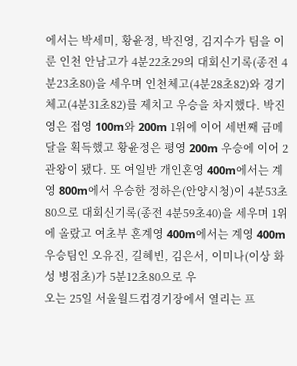에서는 박세미, 황윤정, 박진영, 김지수가 팀을 이룬 인천 안남고가 4분22초29의 대회신기록(종전 4분23초80)을 세우며 인천체고(4분28초82)와 경기체고(4분31초82)를 제치고 우승을 차지했다. 박진영은 접영 100m와 200m 1위에 이어 세번째 금메달을 획득했고 황윤정은 평영 200m 우승에 이어 2관왕이 됐다. 또 여일반 개인혼영 400m에서는 계영 800m에서 우승한 정하은(안양시청)이 4분53초80으로 대회신기록(종전 4분59초40)을 세우며 1위에 올랐고 여초부 혼계영 400m에서는 계영 400m 우승팀인 오유진, 길혜빈, 김은서, 이미나(이상 화성 병점초)가 5분12초80으로 우
오는 25일 서울월드컵경기장에서 열리는 프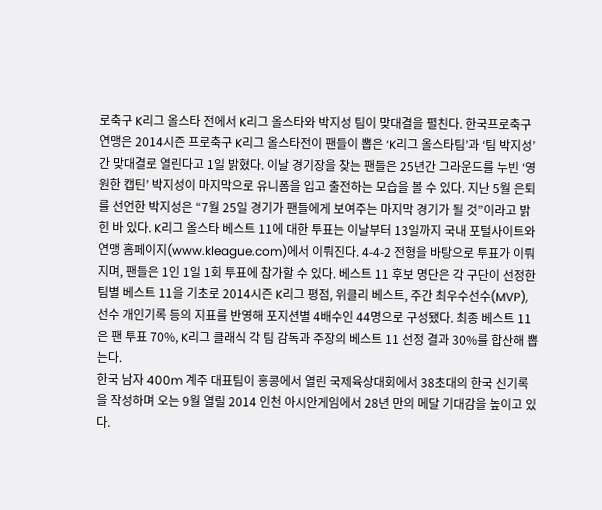로축구 K리그 올스타 전에서 K리그 올스타와 박지성 팀이 맞대결을 펼친다. 한국프로축구연맹은 2014시즌 프로축구 K리그 올스타전이 팬들이 뽑은 ‘K리그 올스타팀’과 ‘팀 박지성’ 간 맞대결로 열린다고 1일 밝혔다. 이날 경기장을 찾는 팬들은 25년간 그라운드를 누빈 ‘영원한 캡틴’ 박지성이 마지막으로 유니폼을 입고 출전하는 모습을 볼 수 있다. 지난 5월 은퇴를 선언한 박지성은 “7월 25일 경기가 팬들에게 보여주는 마지막 경기가 될 것”이라고 밝힌 바 있다. K리그 올스타 베스트 11에 대한 투표는 이날부터 13일까지 국내 포털사이트와 연맹 홈페이지(www.kleague.com)에서 이뤄진다. 4-4-2 전형을 바탕으로 투표가 이뤄지며, 팬들은 1인 1일 1회 투표에 참가할 수 있다. 베스트 11 후보 명단은 각 구단이 선정한 팀별 베스트 11을 기초로 2014시즌 K리그 평점, 위클리 베스트, 주간 최우수선수(MVP), 선수 개인기록 등의 지표를 반영해 포지션별 4배수인 44명으로 구성됐다. 최종 베스트 11은 팬 투표 70%, K리그 클래식 각 팀 감독과 주장의 베스트 11 선정 결과 30%를 합산해 뽑는다.
한국 남자 400m 계주 대표팀이 홍콩에서 열린 국제육상대회에서 38초대의 한국 신기록을 작성하며 오는 9월 열릴 2014 인천 아시안게임에서 28년 만의 메달 기대감을 높이고 있다.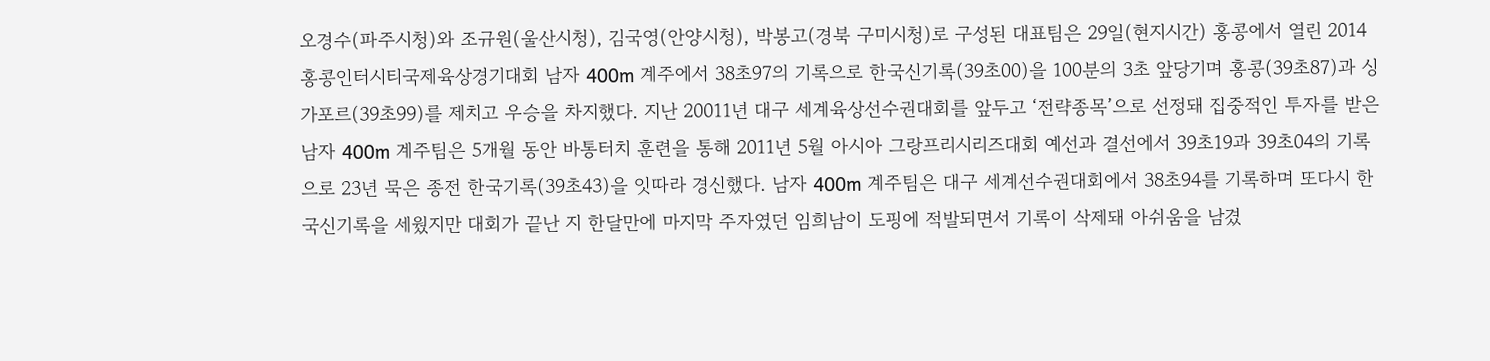오경수(파주시청)와 조규원(울산시청), 김국영(안양시청), 박봉고(경북 구미시청)로 구성된 대표팀은 29일(현지시간) 홍콩에서 열린 2014 홍콩인터시티국제육상경기대회 남자 400m 계주에서 38초97의 기록으로 한국신기록(39초00)을 100분의 3초 앞당기며 홍콩(39초87)과 싱가포르(39초99)를 제치고 우승을 차지했다. 지난 20011년 대구 세계육상선수권대회를 앞두고 ‘전략종목’으로 선정돼 집중적인 투자를 받은 남자 400m 계주팀은 5개월 동안 바통터치 훈련을 통해 2011년 5월 아시아 그랑프리시리즈대회 예선과 결선에서 39초19과 39초04의 기록으로 23년 묵은 종전 한국기록(39초43)을 잇따라 경신했다. 남자 400m 계주팀은 대구 세계선수권대회에서 38초94를 기록하며 또다시 한국신기록을 세웠지만 대회가 끝난 지 한달만에 마지막 주자였던 임희남이 도핑에 적발되면서 기록이 삭제돼 아쉬움을 남겼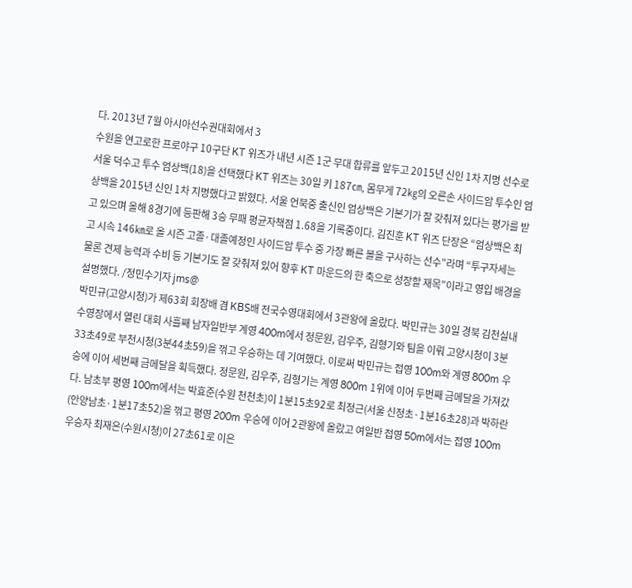다. 2013년 7월 아시아선수권대회에서 3
수원을 연고로한 프로야구 10구단 KT 위즈가 내년 시즌 1군 무대 합류를 앞두고 2015년 신인 1차 지명 선수로 서울 덕수고 투수 엄상백(18)을 선택했다 KT 위즈는 30일 키 187㎝, 몸무게 72㎏의 오른손 사이드암 투수인 엄상백을 2015년 신인 1차 지명했다고 밝혔다. 서울 언북중 출신인 엄상백은 기본기가 잘 갖춰져 있다는 평가를 받고 있으며 올해 8경기에 등판해 3승 무패 평균자책점 1.68을 기록중이다. 김진훈 KT 위즈 단장은 “엄상백은 최고 시속 146㎞로 올 시즌 고졸·대졸예정인 사이드암 투수 중 가장 빠른 볼을 구사하는 선수”라며 “투구자세는 물론 견제 능력과 수비 등 기본기도 잘 갖춰져 있어 향후 KT 마운드의 한 축으로 성장할 재목”이라고 영입 배경을 설명했다. /정민수기자 jms@
박민규(고양시청)가 제63회 회장배 겸 KBS배 전국수영대회에서 3관왕에 올랐다. 박민규는 30일 경북 김천실내수영장에서 열린 대회 사흘째 남자일반부 계영 400m에서 정문원, 김우주, 김형기와 팀을 이뤄 고양시청이 3분33초49로 부천시청(3분44초59)을 꺾고 우승하는 데 기여했다. 이로써 박민규는 접영 100m와 계영 800m 우승에 이어 세번째 금메달을 획득했다. 정문원, 김우주, 김형기는 계영 800m 1위에 이어 두번째 금메달을 가져갔다. 남초부 평영 100m에서는 박효준(수원 천천초)이 1분15초92로 최정근(서울 신정초·1분16초28)과 박하란(안양남초·1분17초52)을 꺾고 평영 200m 우승에 이어 2관왕에 올랐고 여일반 접영 50m에서는 접영 100m 우승자 최재은(수원시청)이 27초61로 이은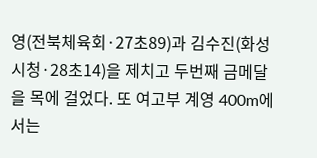영(전북체육회·27초89)과 김수진(화성시청·28초14)을 제치고 두번째 금메달을 목에 걸었다. 또 여고부 계영 400m에서는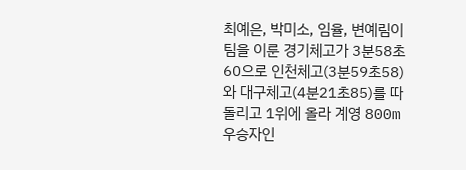최예은, 박미소, 임율, 변예림이 팀을 이룬 경기체고가 3분58초60으로 인천체고(3분59초58)와 대구체고(4분21초85)를 따돌리고 1위에 올라 계영 800m 우승자인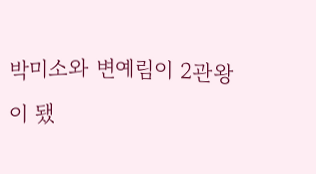박미소와 변예림이 2관왕이 됐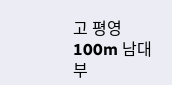고 평영 100m 남대부